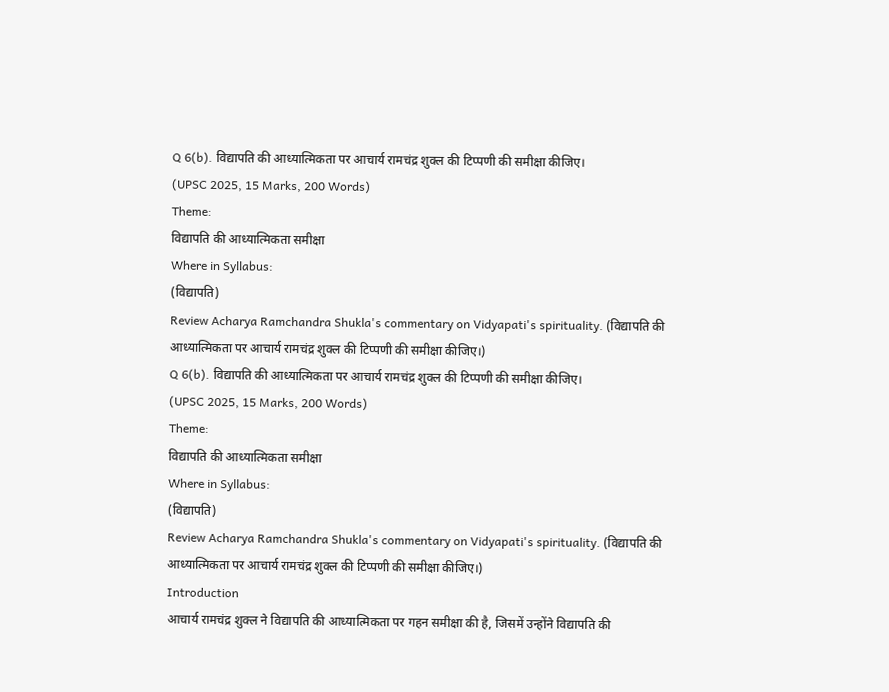Q 6(b). विद्यापति की आध्यात्मिकता पर आचार्य रामचंद्र शुक्ल की टिप्पणी की समीक्षा कीजिए।
(UPSC 2025, 15 Marks, 200 Words)
Theme:
विद्यापति की आध्यात्मिकता समीक्षा
Where in Syllabus:
(विद्यापति)
Review Acharya Ramchandra Shukla's commentary on Vidyapati's spirituality. (विद्यापति की आध्यात्मिकता पर आचार्य रामचंद्र शुक्ल की टिप्पणी की समीक्षा कीजिए।)
Q 6(b). विद्यापति की आध्यात्मिकता पर आचार्य रामचंद्र शुक्ल की टिप्पणी की समीक्षा कीजिए।
(UPSC 2025, 15 Marks, 200 Words)
Theme:
विद्यापति की आध्यात्मिकता समीक्षा
Where in Syllabus:
(विद्यापति)
Review Acharya Ramchandra Shukla's commentary on Vidyapati's spirituality. (विद्यापति की आध्यात्मिकता पर आचार्य रामचंद्र शुक्ल की टिप्पणी की समीक्षा कीजिए।)
Introduction
आचार्य रामचंद्र शुक्ल ने विद्यापति की आध्यात्मिकता पर गहन समीक्षा की है, जिसमें उन्होंने विद्यापति की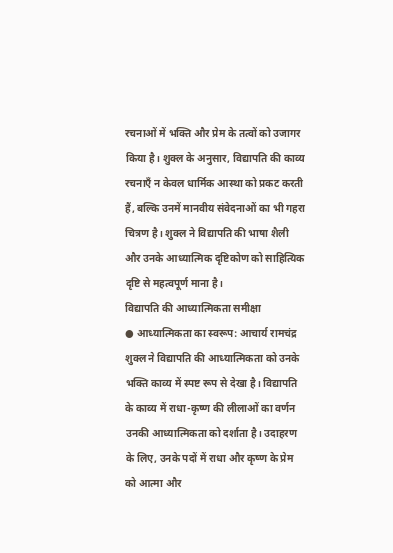रचनाओं में भक्ति और प्रेम के तत्वों को उजागर किया है। शुक्ल के अनुसार, विद्यापति की काव्य रचनाएँ न केवल धार्मिक आस्था को प्रकट करती हैं, बल्कि उनमें मानवीय संवेदनाओं का भी गहरा चित्रण है। शुक्ल ने विद्यापति की भाषा शैली और उनके आध्यात्मिक दृष्टिकोण को साहित्यिक दृष्टि से महत्वपूर्ण माना है।
विद्यापति की आध्यात्मिकता समीक्षा
● आध्यात्मिकता का स्वरूप: आचार्य रामचंद्र शुक्ल ने विद्यापति की आध्यात्मिकता को उनके भक्ति काव्य में स्पष्ट रूप से देखा है। विद्यापति के काव्य में राधा-कृष्ण की लीलाओं का वर्णन उनकी आध्यात्मिकता को दर्शाता है। उदाहरण के लिए, उनके पदों में राधा और कृष्ण के प्रेम को आत्मा और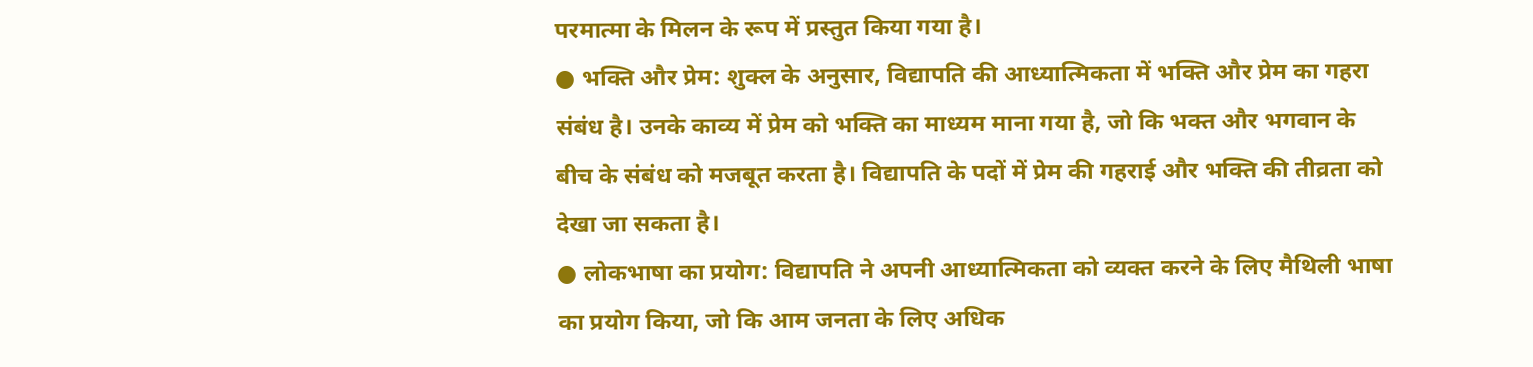परमात्मा के मिलन के रूप में प्रस्तुत किया गया है।
● भक्ति और प्रेम: शुक्ल के अनुसार, विद्यापति की आध्यात्मिकता में भक्ति और प्रेम का गहरा संबंध है। उनके काव्य में प्रेम को भक्ति का माध्यम माना गया है, जो कि भक्त और भगवान के बीच के संबंध को मजबूत करता है। विद्यापति के पदों में प्रेम की गहराई और भक्ति की तीव्रता को देखा जा सकता है।
● लोकभाषा का प्रयोग: विद्यापति ने अपनी आध्यात्मिकता को व्यक्त करने के लिए मैथिली भाषा का प्रयोग किया, जो कि आम जनता के लिए अधिक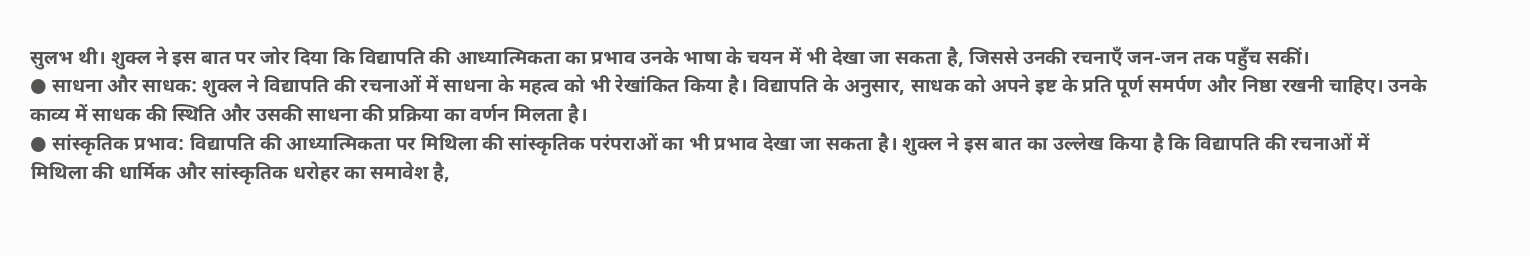सुलभ थी। शुक्ल ने इस बात पर जोर दिया कि विद्यापति की आध्यात्मिकता का प्रभाव उनके भाषा के चयन में भी देखा जा सकता है, जिससे उनकी रचनाएँ जन-जन तक पहुँच सकीं।
● साधना और साधक: शुक्ल ने विद्यापति की रचनाओं में साधना के महत्व को भी रेखांकित किया है। विद्यापति के अनुसार, साधक को अपने इष्ट के प्रति पूर्ण समर्पण और निष्ठा रखनी चाहिए। उनके काव्य में साधक की स्थिति और उसकी साधना की प्रक्रिया का वर्णन मिलता है।
● सांस्कृतिक प्रभाव: विद्यापति की आध्यात्मिकता पर मिथिला की सांस्कृतिक परंपराओं का भी प्रभाव देखा जा सकता है। शुक्ल ने इस बात का उल्लेख किया है कि विद्यापति की रचनाओं में मिथिला की धार्मिक और सांस्कृतिक धरोहर का समावेश है,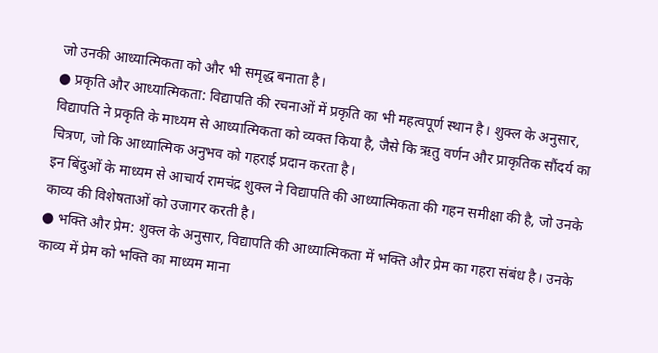जो उनकी आध्यात्मिकता को और भी समृद्ध बनाता है।
● प्रकृति और आध्यात्मिकता: विद्यापति की रचनाओं में प्रकृति का भी महत्वपूर्ण स्थान है। शुक्ल के अनुसार, विद्यापति ने प्रकृति के माध्यम से आध्यात्मिकता को व्यक्त किया है, जैसे कि ऋतु वर्णन और प्राकृतिक सौंदर्य का चित्रण, जो कि आध्यात्मिक अनुभव को गहराई प्रदान करता है।
इन बिंदुओं के माध्यम से आचार्य रामचंद्र शुक्ल ने विद्यापति की आध्यात्मिकता की गहन समीक्षा की है, जो उनके काव्य की विशेषताओं को उजागर करती है।
● भक्ति और प्रेम: शुक्ल के अनुसार, विद्यापति की आध्यात्मिकता में भक्ति और प्रेम का गहरा संबंध है। उनके काव्य में प्रेम को भक्ति का माध्यम माना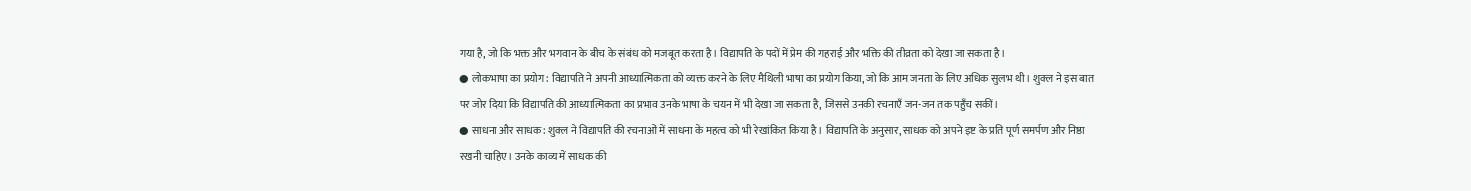गया है, जो कि भक्त और भगवान के बीच के संबंध को मजबूत करता है। विद्यापति के पदों में प्रेम की गहराई और भक्ति की तीव्रता को देखा जा सकता है।
● लोकभाषा का प्रयोग: विद्यापति ने अपनी आध्यात्मिकता को व्यक्त करने के लिए मैथिली भाषा का प्रयोग किया, जो कि आम जनता के लिए अधिक सुलभ थी। शुक्ल ने इस बात पर जोर दिया कि विद्यापति की आध्यात्मिकता का प्रभाव उनके भाषा के चयन में भी देखा जा सकता है, जिससे उनकी रचनाएँ जन-जन तक पहुँच सकीं।
● साधना और साधक: शुक्ल ने विद्यापति की रचनाओं में साधना के महत्व को भी रेखांकित किया है। विद्यापति के अनुसार, साधक को अपने इष्ट के प्रति पूर्ण समर्पण और निष्ठा रखनी चाहिए। उनके काव्य में साधक की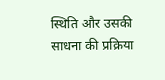स्थिति और उसकी साधना की प्रक्रिया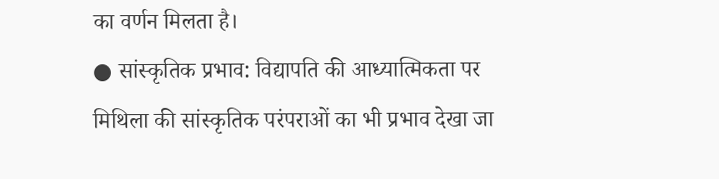का वर्णन मिलता है।
● सांस्कृतिक प्रभाव: विद्यापति की आध्यात्मिकता पर मिथिला की सांस्कृतिक परंपराओं का भी प्रभाव देखा जा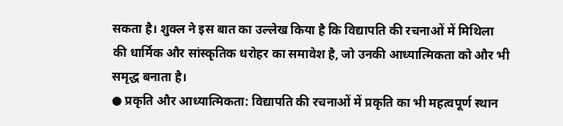सकता है। शुक्ल ने इस बात का उल्लेख किया है कि विद्यापति की रचनाओं में मिथिला की धार्मिक और सांस्कृतिक धरोहर का समावेश है, जो उनकी आध्यात्मिकता को और भी समृद्ध बनाता है।
● प्रकृति और आध्यात्मिकता: विद्यापति की रचनाओं में प्रकृति का भी महत्वपूर्ण स्थान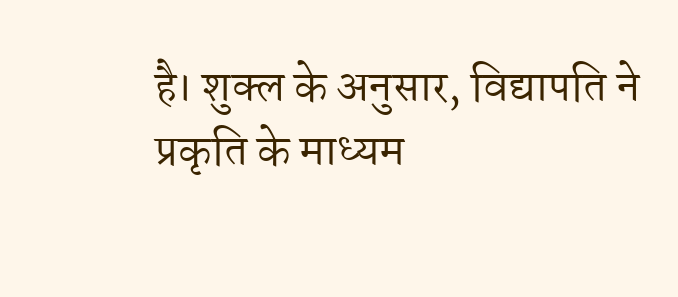है। शुक्ल के अनुसार, विद्यापति ने प्रकृति के माध्यम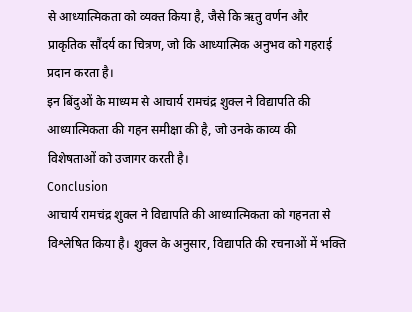से आध्यात्मिकता को व्यक्त किया है, जैसे कि ऋतु वर्णन और प्राकृतिक सौंदर्य का चित्रण, जो कि आध्यात्मिक अनुभव को गहराई प्रदान करता है।
इन बिंदुओं के माध्यम से आचार्य रामचंद्र शुक्ल ने विद्यापति की आध्यात्मिकता की गहन समीक्षा की है, जो उनके काव्य की विशेषताओं को उजागर करती है।
Conclusion
आचार्य रामचंद्र शुक्ल ने विद्यापति की आध्यात्मिकता को गहनता से विश्लेषित किया है। शुक्ल के अनुसार, विद्यापति की रचनाओं में भक्ति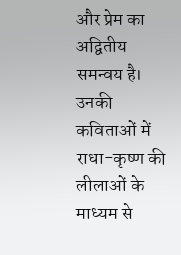और प्रेम का अद्वितीय समन्वय है। उनकी कविताओं में राधा-कृष्ण की लीलाओं के माध्यम से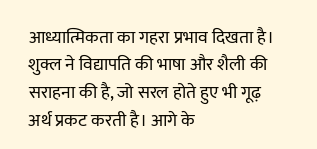आध्यात्मिकता का गहरा प्रभाव दिखता है। शुक्ल ने विद्यापति की भाषा और शैली की सराहना की है, जो सरल होते हुए भी गूढ़ अर्थ प्रकट करती है। आगे के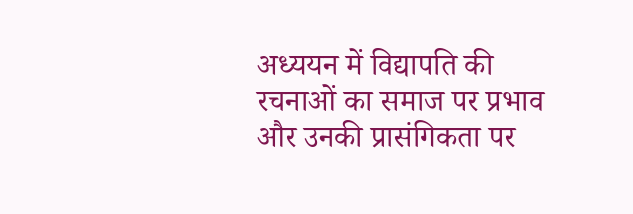अध्ययन में विद्यापति की रचनाओं का समाज पर प्रभाव और उनकी प्रासंगिकता पर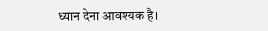ध्यान देना आवश्यक है।